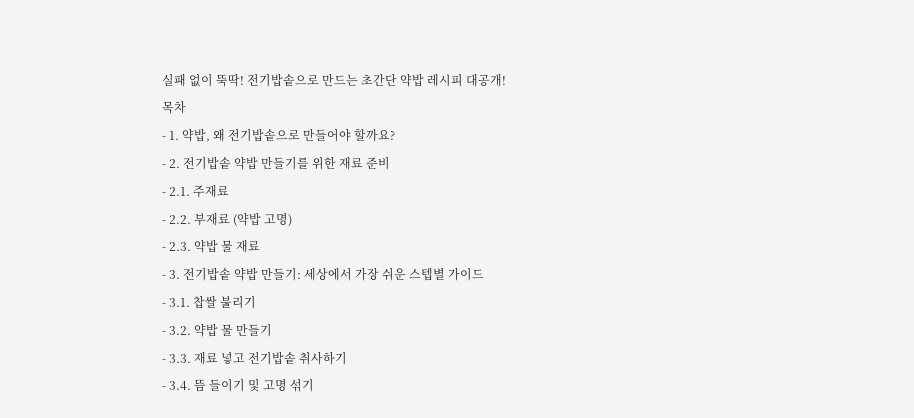실패 없이 뚝딱! 전기밥솥으로 만드는 초간단 약밥 레시피 대공개!
목차
- 1. 약밥, 왜 전기밥솥으로 만들어야 할까요?
- 2. 전기밥솥 약밥 만들기를 위한 재료 준비
- 2.1. 주재료
- 2.2. 부재료 (약밥 고명)
- 2.3. 약밥 물 재료
- 3. 전기밥솥 약밥 만들기: 세상에서 가장 쉬운 스텝별 가이드
- 3.1. 찹쌀 불리기
- 3.2. 약밥 물 만들기
- 3.3. 재료 넣고 전기밥솥 취사하기
- 3.4. 뜸 들이기 및 고명 섞기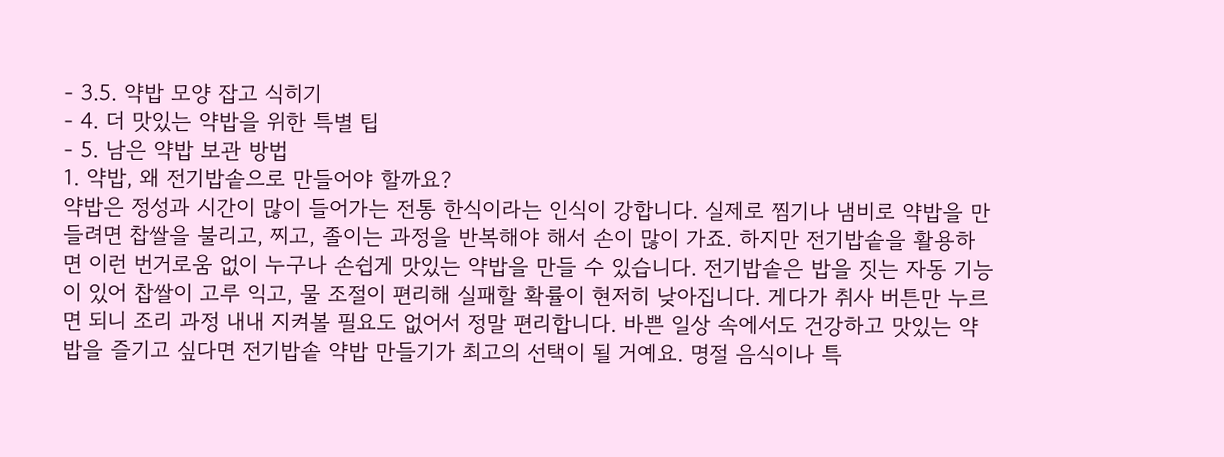- 3.5. 약밥 모양 잡고 식히기
- 4. 더 맛있는 약밥을 위한 특별 팁
- 5. 남은 약밥 보관 방법
1. 약밥, 왜 전기밥솥으로 만들어야 할까요?
약밥은 정성과 시간이 많이 들어가는 전통 한식이라는 인식이 강합니다. 실제로 찜기나 냄비로 약밥을 만들려면 찹쌀을 불리고, 찌고, 졸이는 과정을 반복해야 해서 손이 많이 가죠. 하지만 전기밥솥을 활용하면 이런 번거로움 없이 누구나 손쉽게 맛있는 약밥을 만들 수 있습니다. 전기밥솥은 밥을 짓는 자동 기능이 있어 찹쌀이 고루 익고, 물 조절이 편리해 실패할 확률이 현저히 낮아집니다. 게다가 취사 버튼만 누르면 되니 조리 과정 내내 지켜볼 필요도 없어서 정말 편리합니다. 바쁜 일상 속에서도 건강하고 맛있는 약밥을 즐기고 싶다면 전기밥솥 약밥 만들기가 최고의 선택이 될 거예요. 명절 음식이나 특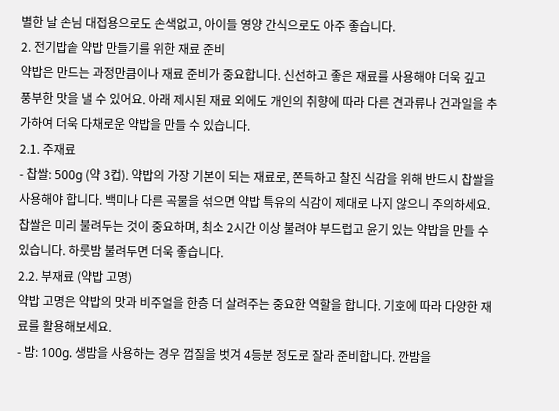별한 날 손님 대접용으로도 손색없고, 아이들 영양 간식으로도 아주 좋습니다.
2. 전기밥솥 약밥 만들기를 위한 재료 준비
약밥은 만드는 과정만큼이나 재료 준비가 중요합니다. 신선하고 좋은 재료를 사용해야 더욱 깊고 풍부한 맛을 낼 수 있어요. 아래 제시된 재료 외에도 개인의 취향에 따라 다른 견과류나 건과일을 추가하여 더욱 다채로운 약밥을 만들 수 있습니다.
2.1. 주재료
- 찹쌀: 500g (약 3컵). 약밥의 가장 기본이 되는 재료로, 쫀득하고 찰진 식감을 위해 반드시 찹쌀을 사용해야 합니다. 백미나 다른 곡물을 섞으면 약밥 특유의 식감이 제대로 나지 않으니 주의하세요. 찹쌀은 미리 불려두는 것이 중요하며, 최소 2시간 이상 불려야 부드럽고 윤기 있는 약밥을 만들 수 있습니다. 하룻밤 불려두면 더욱 좋습니다.
2.2. 부재료 (약밥 고명)
약밥 고명은 약밥의 맛과 비주얼을 한층 더 살려주는 중요한 역할을 합니다. 기호에 따라 다양한 재료를 활용해보세요.
- 밤: 100g. 생밤을 사용하는 경우 껍질을 벗겨 4등분 정도로 잘라 준비합니다. 깐밤을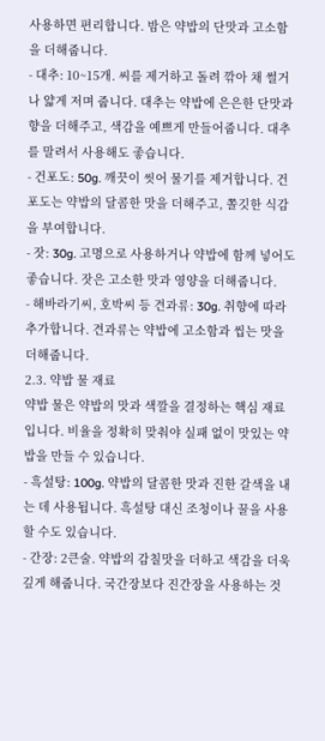사용하면 편리합니다. 밤은 약밥의 단맛과 고소함을 더해줍니다.
- 대추: 10~15개. 씨를 제거하고 돌려 깎아 채 썰거나 얇게 저며 줍니다. 대추는 약밥에 은은한 단맛과 향을 더해주고, 색감을 예쁘게 만들어줍니다. 대추를 말려서 사용해도 좋습니다.
- 건포도: 50g. 깨끗이 씻어 물기를 제거합니다. 건포도는 약밥의 달콤한 맛을 더해주고, 쫄깃한 식감을 부여합니다.
- 잣: 30g. 고명으로 사용하거나 약밥에 함께 넣어도 좋습니다. 잣은 고소한 맛과 영양을 더해줍니다.
- 해바라기씨, 호박씨 등 견과류: 30g. 취향에 따라 추가합니다. 견과류는 약밥에 고소함과 씹는 맛을 더해줍니다.
2.3. 약밥 물 재료
약밥 물은 약밥의 맛과 색깔을 결정하는 핵심 재료입니다. 비율을 정확히 맞춰야 실패 없이 맛있는 약밥을 만들 수 있습니다.
- 흑설탕: 100g. 약밥의 달콤한 맛과 진한 갈색을 내는 데 사용됩니다. 흑설탕 대신 조청이나 꿀을 사용할 수도 있습니다.
- 간장: 2큰술. 약밥의 감칠맛을 더하고 색감을 더욱 깊게 해줍니다. 국간장보다 진간장을 사용하는 것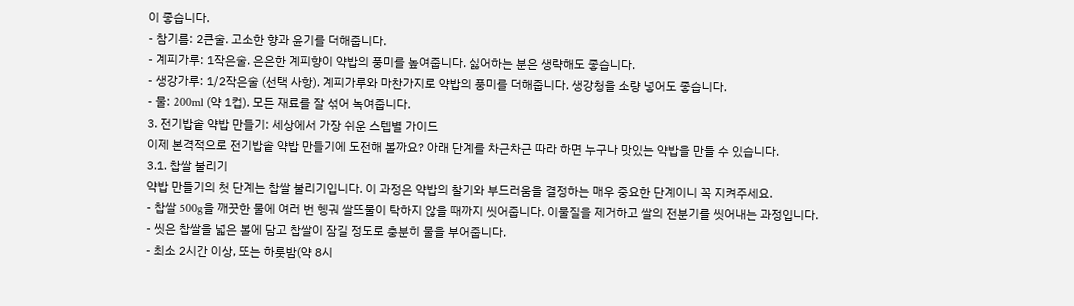이 좋습니다.
- 참기름: 2큰술. 고소한 향과 윤기를 더해줍니다.
- 계피가루: 1작은술. 은은한 계피향이 약밥의 풍미를 높여줍니다. 싫어하는 분은 생략해도 좋습니다.
- 생강가루: 1/2작은술 (선택 사항). 계피가루와 마찬가지로 약밥의 풍미를 더해줍니다. 생강청을 소량 넣어도 좋습니다.
- 물: 200ml (약 1컵). 모든 재료를 잘 섞어 녹여줍니다.
3. 전기밥솥 약밥 만들기: 세상에서 가장 쉬운 스텝별 가이드
이제 본격적으로 전기밥솥 약밥 만들기에 도전해 볼까요? 아래 단계를 차근차근 따라 하면 누구나 맛있는 약밥을 만들 수 있습니다.
3.1. 찹쌀 불리기
약밥 만들기의 첫 단계는 찹쌀 불리기입니다. 이 과정은 약밥의 찰기와 부드러움을 결정하는 매우 중요한 단계이니 꼭 지켜주세요.
- 찹쌀 500g을 깨끗한 물에 여러 번 헹궈 쌀뜨물이 탁하지 않을 때까지 씻어줍니다. 이물질을 제거하고 쌀의 전분기를 씻어내는 과정입니다.
- 씻은 찹쌀을 넓은 볼에 담고 찹쌀이 잠길 정도로 충분히 물을 부어줍니다.
- 최소 2시간 이상, 또는 하룻밤(약 8시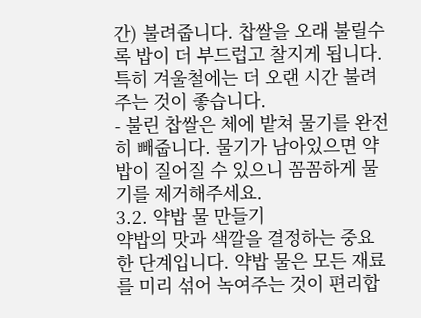간) 불려줍니다. 찹쌀을 오래 불릴수록 밥이 더 부드럽고 찰지게 됩니다. 특히 겨울철에는 더 오랜 시간 불려주는 것이 좋습니다.
- 불린 찹쌀은 체에 밭쳐 물기를 완전히 빼줍니다. 물기가 남아있으면 약밥이 질어질 수 있으니 꼼꼼하게 물기를 제거해주세요.
3.2. 약밥 물 만들기
약밥의 맛과 색깔을 결정하는 중요한 단계입니다. 약밥 물은 모든 재료를 미리 섞어 녹여주는 것이 편리합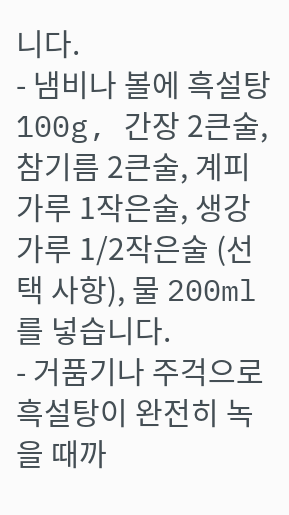니다.
- 냄비나 볼에 흑설탕 100g, 간장 2큰술, 참기름 2큰술, 계피가루 1작은술, 생강가루 1/2작은술 (선택 사항), 물 200ml를 넣습니다.
- 거품기나 주걱으로 흑설탕이 완전히 녹을 때까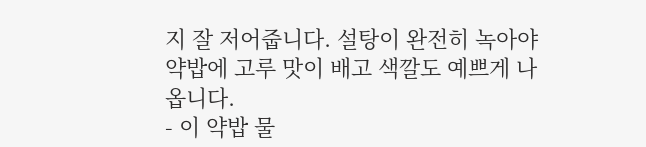지 잘 저어줍니다. 설탕이 완전히 녹아야 약밥에 고루 맛이 배고 색깔도 예쁘게 나옵니다.
- 이 약밥 물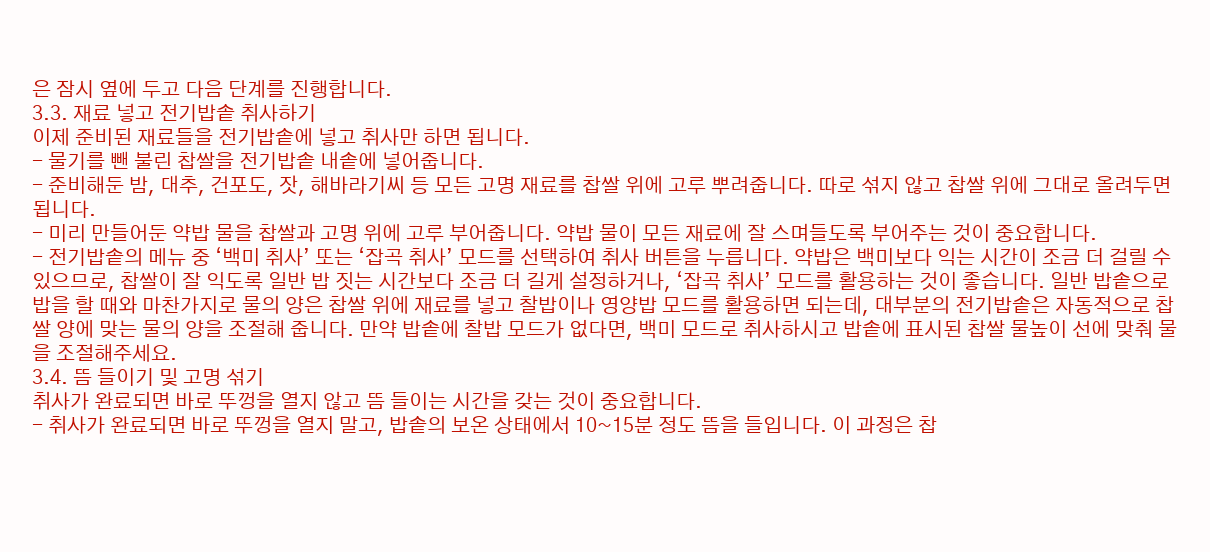은 잠시 옆에 두고 다음 단계를 진행합니다.
3.3. 재료 넣고 전기밥솥 취사하기
이제 준비된 재료들을 전기밥솥에 넣고 취사만 하면 됩니다.
- 물기를 뺀 불린 찹쌀을 전기밥솥 내솥에 넣어줍니다.
- 준비해둔 밤, 대추, 건포도, 잣, 해바라기씨 등 모든 고명 재료를 찹쌀 위에 고루 뿌려줍니다. 따로 섞지 않고 찹쌀 위에 그대로 올려두면 됩니다.
- 미리 만들어둔 약밥 물을 찹쌀과 고명 위에 고루 부어줍니다. 약밥 물이 모든 재료에 잘 스며들도록 부어주는 것이 중요합니다.
- 전기밥솥의 메뉴 중 ‘백미 취사’ 또는 ‘잡곡 취사’ 모드를 선택하여 취사 버튼을 누릅니다. 약밥은 백미보다 익는 시간이 조금 더 걸릴 수 있으므로, 찹쌀이 잘 익도록 일반 밥 짓는 시간보다 조금 더 길게 설정하거나, ‘잡곡 취사’ 모드를 활용하는 것이 좋습니다. 일반 밥솥으로 밥을 할 때와 마찬가지로 물의 양은 찹쌀 위에 재료를 넣고 찰밥이나 영양밥 모드를 활용하면 되는데, 대부분의 전기밥솥은 자동적으로 찹쌀 양에 맞는 물의 양을 조절해 줍니다. 만약 밥솥에 찰밥 모드가 없다면, 백미 모드로 취사하시고 밥솥에 표시된 찹쌀 물높이 선에 맞춰 물을 조절해주세요.
3.4. 뜸 들이기 및 고명 섞기
취사가 완료되면 바로 뚜껑을 열지 않고 뜸 들이는 시간을 갖는 것이 중요합니다.
- 취사가 완료되면 바로 뚜껑을 열지 말고, 밥솥의 보온 상태에서 10~15분 정도 뜸을 들입니다. 이 과정은 찹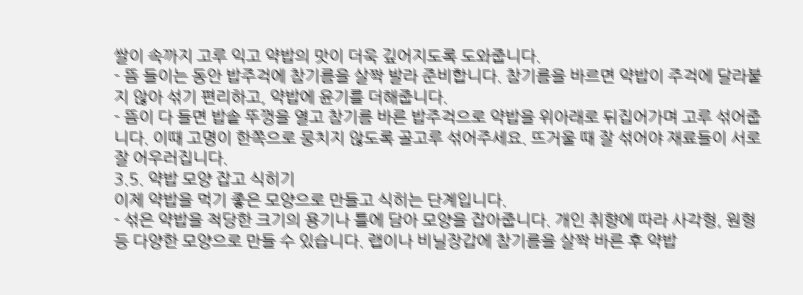쌀이 속까지 고루 익고 약밥의 맛이 더욱 깊어지도록 도와줍니다.
- 뜸 들이는 동안 밥주걱에 참기름을 살짝 발라 준비합니다. 참기름을 바르면 약밥이 주걱에 달라붙지 않아 섞기 편리하고, 약밥에 윤기를 더해줍니다.
- 뜸이 다 들면 밥솥 뚜껑을 열고 참기름 바른 밥주걱으로 약밥을 위아래로 뒤집어가며 고루 섞어줍니다. 이때 고명이 한쪽으로 뭉치지 않도록 골고루 섞어주세요. 뜨거울 때 잘 섞어야 재료들이 서로 잘 어우러집니다.
3.5. 약밥 모양 잡고 식히기
이제 약밥을 먹기 좋은 모양으로 만들고 식히는 단계입니다.
- 섞은 약밥을 적당한 크기의 용기나 틀에 담아 모양을 잡아줍니다. 개인 취향에 따라 사각형, 원형 등 다양한 모양으로 만들 수 있습니다. 랩이나 비닐장갑에 참기름을 살짝 바른 후 약밥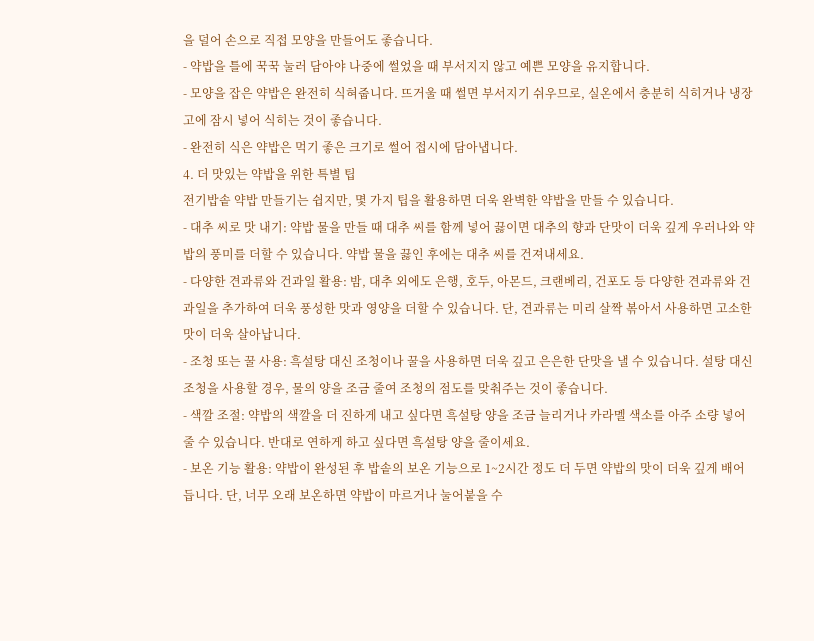을 덜어 손으로 직접 모양을 만들어도 좋습니다.
- 약밥을 틀에 꾹꾹 눌러 담아야 나중에 썰었을 때 부서지지 않고 예쁜 모양을 유지합니다.
- 모양을 잡은 약밥은 완전히 식혀줍니다. 뜨거울 때 썰면 부서지기 쉬우므로, 실온에서 충분히 식히거나 냉장고에 잠시 넣어 식히는 것이 좋습니다.
- 완전히 식은 약밥은 먹기 좋은 크기로 썰어 접시에 담아냅니다.
4. 더 맛있는 약밥을 위한 특별 팁
전기밥솥 약밥 만들기는 쉽지만, 몇 가지 팁을 활용하면 더욱 완벽한 약밥을 만들 수 있습니다.
- 대추 씨로 맛 내기: 약밥 물을 만들 때 대추 씨를 함께 넣어 끓이면 대추의 향과 단맛이 더욱 깊게 우러나와 약밥의 풍미를 더할 수 있습니다. 약밥 물을 끓인 후에는 대추 씨를 건져내세요.
- 다양한 견과류와 건과일 활용: 밤, 대추 외에도 은행, 호두, 아몬드, 크랜베리, 건포도 등 다양한 견과류와 건과일을 추가하여 더욱 풍성한 맛과 영양을 더할 수 있습니다. 단, 견과류는 미리 살짝 볶아서 사용하면 고소한 맛이 더욱 살아납니다.
- 조청 또는 꿀 사용: 흑설탕 대신 조청이나 꿀을 사용하면 더욱 깊고 은은한 단맛을 낼 수 있습니다. 설탕 대신 조청을 사용할 경우, 물의 양을 조금 줄여 조청의 점도를 맞춰주는 것이 좋습니다.
- 색깔 조절: 약밥의 색깔을 더 진하게 내고 싶다면 흑설탕 양을 조금 늘리거나 카라멜 색소를 아주 소량 넣어줄 수 있습니다. 반대로 연하게 하고 싶다면 흑설탕 양을 줄이세요.
- 보온 기능 활용: 약밥이 완성된 후 밥솥의 보온 기능으로 1~2시간 정도 더 두면 약밥의 맛이 더욱 깊게 배어듭니다. 단, 너무 오래 보온하면 약밥이 마르거나 눌어붙을 수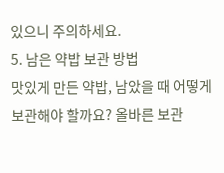있으니 주의하세요.
5. 남은 약밥 보관 방법
맛있게 만든 약밥, 남았을 때 어떻게 보관해야 할까요? 올바른 보관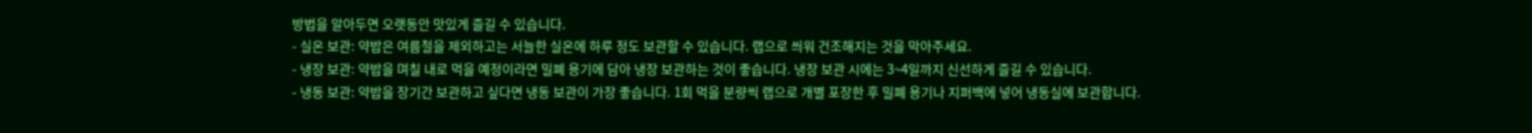방법을 알아두면 오랫동안 맛있게 즐길 수 있습니다.
- 실온 보관: 약밥은 여름철을 제외하고는 서늘한 실온에 하루 정도 보관할 수 있습니다. 랩으로 씌워 건조해지는 것을 막아주세요.
- 냉장 보관: 약밥을 며칠 내로 먹을 예정이라면 밀폐 용기에 담아 냉장 보관하는 것이 좋습니다. 냉장 보관 시에는 3~4일까지 신선하게 즐길 수 있습니다.
- 냉동 보관: 약밥을 장기간 보관하고 싶다면 냉동 보관이 가장 좋습니다. 1회 먹을 분량씩 랩으로 개별 포장한 후 밀폐 용기나 지퍼백에 넣어 냉동실에 보관합니다.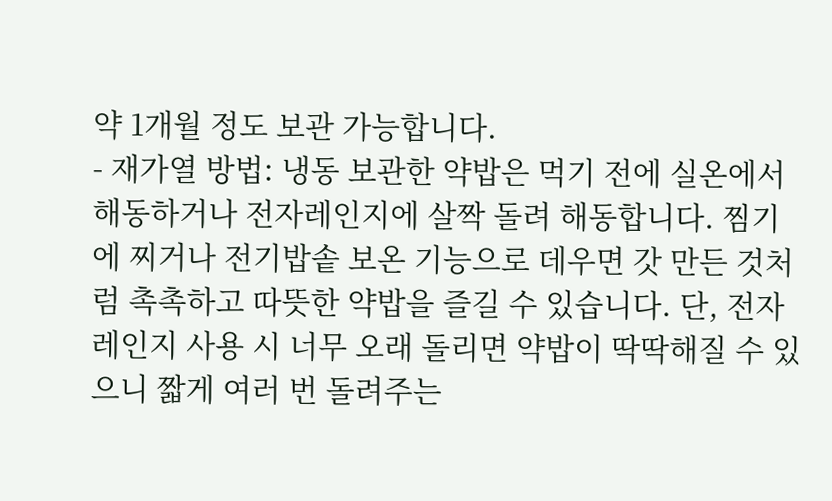약 1개월 정도 보관 가능합니다.
- 재가열 방법: 냉동 보관한 약밥은 먹기 전에 실온에서 해동하거나 전자레인지에 살짝 돌려 해동합니다. 찜기에 찌거나 전기밥솥 보온 기능으로 데우면 갓 만든 것처럼 촉촉하고 따뜻한 약밥을 즐길 수 있습니다. 단, 전자레인지 사용 시 너무 오래 돌리면 약밥이 딱딱해질 수 있으니 짧게 여러 번 돌려주는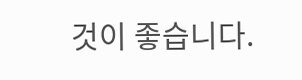것이 좋습니다.